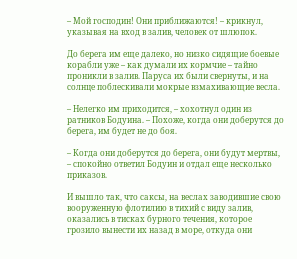– Мой господин! Они приближаются! – крикнул, указывая на вход в залив, человек от шлюпок.

До берега им еще далеко, но низко сидящие боевые корабли уже – как думали их кормчие – тайно проникли в залив. Паруса их были свернуты, и на солнце поблескивали мокрые взмахивающие весла.

– Нелегко им приходится, – хохотнул один из ратников Бодуина. – Похоже, когда они доберутся до берега, им будет не до боя.

– Когда они доберутся до берега, они будут мертвы, – спокойно ответил Бодуин и отдал еще несколько приказов.

И вышло так, что саксы, на веслах заводившие свою вооруженную флотилию в тихий с виду залив, оказались в тисках бурного течения, которое грозило вынести их назад в море, откуда они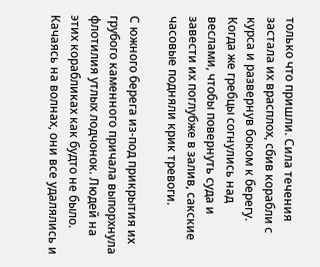только что пришли. Сила течения застала их врасплох, сбив корабли с курса и развернув боком к берегу. Когда же гребцы согнулись над веслами, чтобы повернуть суда и завести их поглубже в залив, сакские часовые подняли крик тревоги.

С южного берега из-под прикрытия их грубого каменного причала выпорхнула флотилия утлых лодчонок. Людей на этих корабликах как будто не было. Качаясь на волнах, они все удалялись и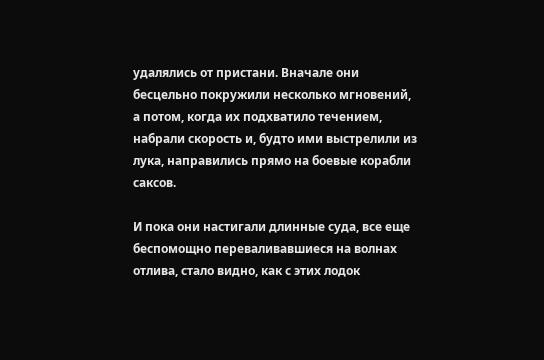удалялись от пристани. Вначале они бесцельно покружили несколько мгновений, а потом, когда их подхватило течением, набрали скорость и, будто ими выстрелили из лука, направились прямо на боевые корабли саксов.

И пока они настигали длинные суда, все еще беспомощно переваливавшиеся на волнах отлива, стало видно, как с этих лодок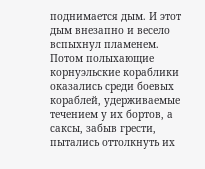поднимается дым. И этот дым внезапно и весело вспыхнул пламенем. Потом полыхающие корнуэльские кораблики оказались среди боевых кораблей, удерживаемые течением у их бортов, а саксы, забыв грести, пытались оттолкнуть их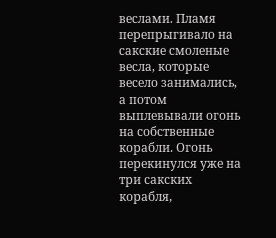веслами. Пламя перепрыгивало на сакские смоленые весла, которые весело занимались, а потом выплевывали огонь на собственные корабли. Огонь перекинулся уже на три сакских корабля,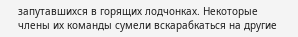запутавшихся в горящих лодчонках. Некоторые члены их команды сумели вскарабкаться на другие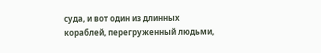суда, и вот один из длинных кораблей, перегруженный людьми,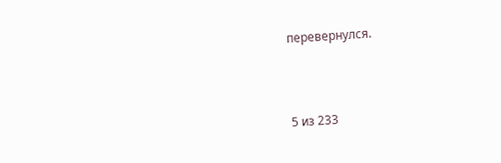перевернулся.



5 из 233